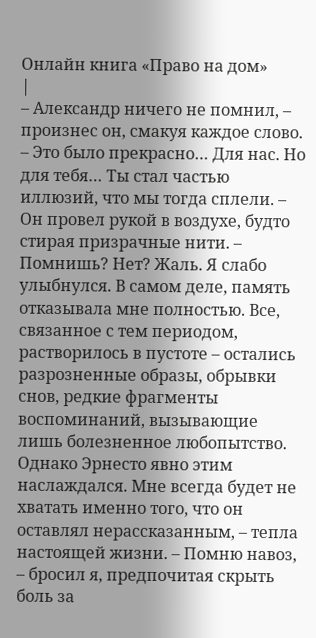Онлайн книга «Право на дом»
|
– Александр ничего не помнил, – произнес он, смакуя каждое слово. – Это было прекрасно… Для нас. Но для тебя… Ты стал частью иллюзий, что мы тогда сплели. – Он провел рукой в воздухе, будто стирая призрачные нити. – Помнишь? Нет? Жаль. Я слабо улыбнулся. В самом деле, память отказывала мне полностью. Все, связанное с тем периодом, растворилось в пустоте – остались разрозненные образы, обрывки снов, редкие фрагменты воспоминаний, вызывающие лишь болезненное любопытство. Однако Эрнесто явно этим наслаждался. Мне всегда будет не хватать именно того, что он оставлял нерассказанным, – тепла настоящей жизни. – Помню навоз, – бросил я, предпочитая скрыть боль за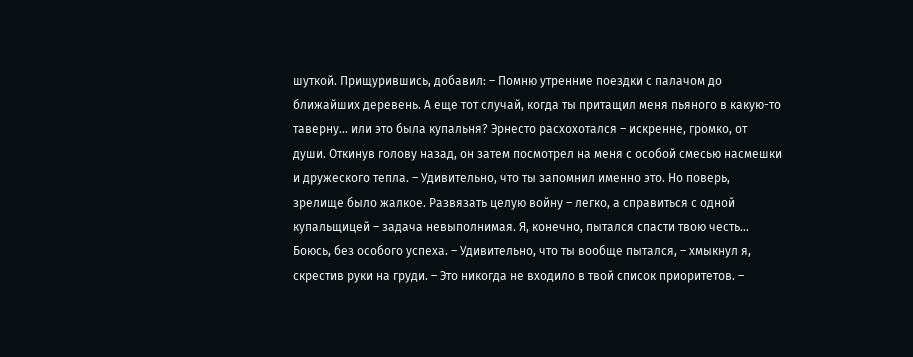шуткой. Прищурившись, добавил: – Помню утренние поездки с палачом до ближайших деревень. А еще тот случай, когда ты притащил меня пьяного в какую-то таверну… или это была купальня? Эрнесто расхохотался – искренне, громко, от души. Откинув голову назад, он затем посмотрел на меня с особой смесью насмешки и дружеского тепла. – Удивительно, что ты запомнил именно это. Но поверь, зрелище было жалкое. Развязать целую войну – легко, а справиться с одной купальщицей – задача невыполнимая. Я, конечно, пытался спасти твою честь… Боюсь, без особого успеха. – Удивительно, что ты вообще пытался, – хмыкнул я, скрестив руки на груди. – Это никогда не входило в твой список приоритетов. –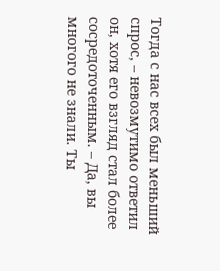Тогда с нас всех был меньший спрос, – невозмутимо ответил он, хотя его взгляд стал более сосредоточенным. – Да, вы многого не знали. Ты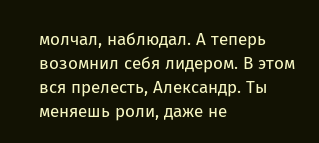молчал, наблюдал. А теперь возомнил себя лидером. В этом вся прелесть, Александр. Ты меняешь роли, даже не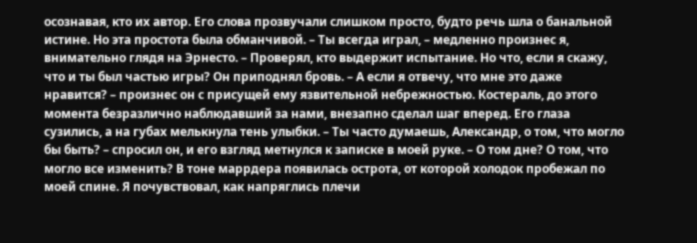осознавая, кто их автор. Его слова прозвучали слишком просто, будто речь шла о банальной истине. Но эта простота была обманчивой. – Ты всегда играл, – медленно произнес я, внимательно глядя на Эрнесто. – Проверял, кто выдержит испытание. Но что, если я скажу, что и ты был частью игры? Он приподнял бровь. – А если я отвечу, что мне это даже нравится? – произнес он с присущей ему язвительной небрежностью. Костераль, до этого момента безразлично наблюдавший за нами, внезапно сделал шаг вперед. Его глаза сузились, а на губах мелькнула тень улыбки. – Ты часто думаешь, Александр, о том, что могло бы быть? – спросил он, и его взгляд метнулся к записке в моей руке. – О том дне? О том, что могло все изменить? В тоне маррдера появилась острота, от которой холодок пробежал по моей спине. Я почувствовал, как напряглись плечи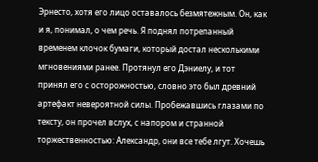Эрнесто, хотя его лицо оставалось безмятежным. Он, как и я, понимал, о чем речь. Я поднял потрепанный временем клочок бумаги, который достал несколькими мгновениями ранее. Протянул его Дэниелу, и тот принял его с осторожностью, словно это был древний артефакт невероятной силы. Пробежавшись глазами по тексту, он прочел вслух, с напором и странной торжественностью: Александр, они все тебе лгут. Хочешь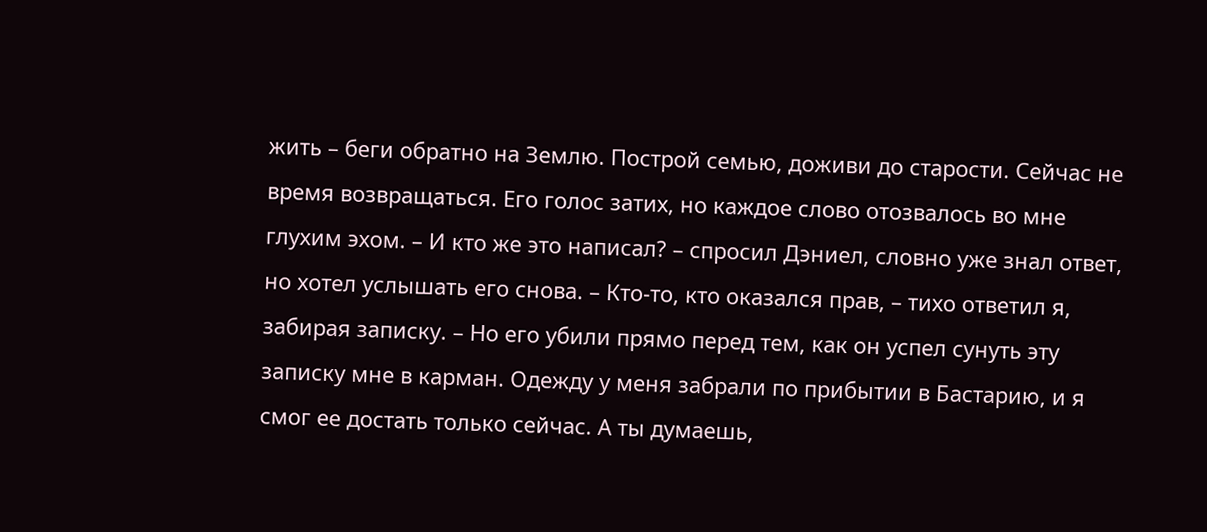жить – беги обратно на Землю. Построй семью, доживи до старости. Сейчас не время возвращаться. Его голос затих, но каждое слово отозвалось во мне глухим эхом. – И кто же это написал? – спросил Дэниел, словно уже знал ответ, но хотел услышать его снова. – Кто-то, кто оказался прав, – тихо ответил я, забирая записку. – Но его убили прямо перед тем, как он успел сунуть эту записку мне в карман. Одежду у меня забрали по прибытии в Бастарию, и я смог ее достать только сейчас. А ты думаешь,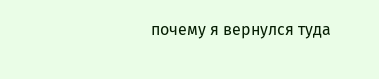почему я вернулся туда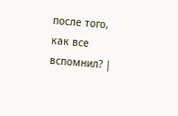после того, как все вспомнил? |